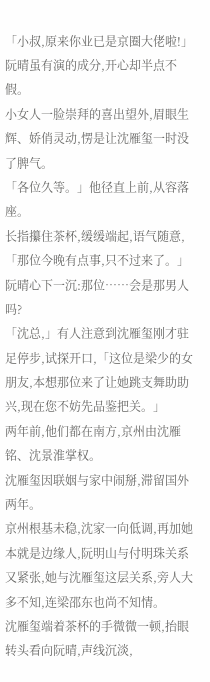「小叔,原来你业已是京圈大佬啦!」
阮晴虽有演的成分,开心却半点不假。
小女人一脸崇拜的喜出望外,眉眼生辉、娇俏灵动,愣是让沈雁玺一时没了脾气。
「各位久等。」他径直上前,从容落座。
长指攥住茶杯,缓缓端起,语气随意,「那位今晚有点事,只不过来了。」
阮晴心下一沉:那位……会是那男人吗?
「沈总,」有人注意到沈雁玺刚才驻足停步,试探开口,「这位是梁少的女朋友,本想那位来了让她跳支舞助助兴,现在您不妨先品鉴把关。」
两年前,他们都在南方,京州由沈雁铭、沈景淮掌权。
沈雁玺因联姻与家中闹掰,滞留国外两年。
京州根基未稳,沈家一向低调,再加她本就是边缘人,阮明山与付明珠关系又紧张,她与沈雁玺这层关系,旁人大多不知,连梁邵东也尚不知情。
沈雁玺端着茶杯的手微微一顿,抬眼转头看向阮晴,声线沉淡,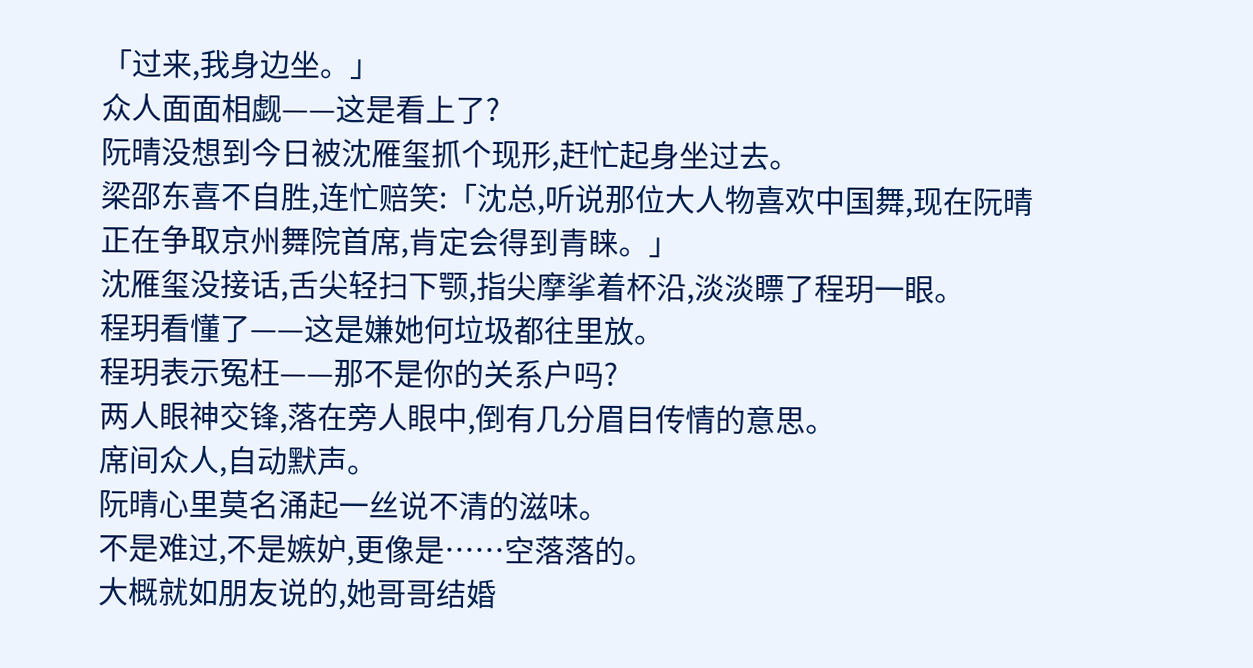「过来,我身边坐。」
众人面面相觑——这是看上了?
阮晴没想到今日被沈雁玺抓个现形,赶忙起身坐过去。
梁邵东喜不自胜,连忙赔笑:「沈总,听说那位大人物喜欢中国舞,现在阮晴正在争取京州舞院首席,肯定会得到青睐。」
沈雁玺没接话,舌尖轻扫下颚,指尖摩挲着杯沿,淡淡瞟了程玥一眼。
程玥看懂了——这是嫌她何垃圾都往里放。
程玥表示冤枉——那不是你的关系户吗?
两人眼神交锋,落在旁人眼中,倒有几分眉目传情的意思。
席间众人,自动默声。
阮晴心里莫名涌起一丝说不清的滋味。
不是难过,不是嫉妒,更像是……空落落的。
大概就如朋友说的,她哥哥结婚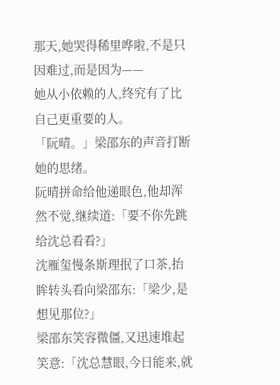那天,她哭得稀里哗啦,不是只因难过,而是因为——
她从小依赖的人,终究有了比自己更重要的人。
「阮晴。」梁邵东的声音打断她的思绪。
阮晴拼命给他递眼色,他却浑然不觉,继续道:「要不你先跳给沈总看看?」
沈雁玺慢条斯理抿了口茶,抬眸转头看向梁邵东:「梁少,是想见那位?」
梁邵东笑容微僵,又迅速堆起笑意:「沈总慧眼,今日能来,就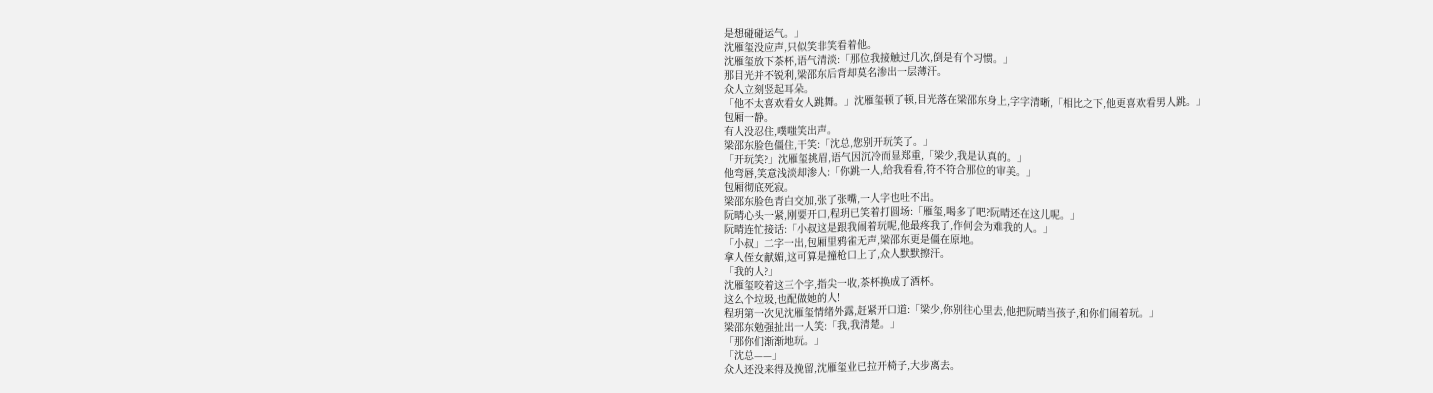是想碰碰运气。」
沈雁玺没应声,只似笑非笑看着他。
沈雁玺放下茶杯,语气清淡:「那位我接触过几次,倒是有个习惯。」
那目光并不锐利,梁邵东后背却莫名渗出一层薄汗。
众人立刻竖起耳朵。
「他不太喜欢看女人跳舞。」沈雁玺顿了顿,目光落在梁邵东身上,字字清晰,「相比之下,他更喜欢看男人跳。」
包厢一静。
有人没忍住,噗嗤笑出声。
梁邵东脸色僵住,干笑:「沈总,您别开玩笑了。」
「开玩笑?」沈雁玺挑眉,语气因沉冷而显郑重,「梁少,我是认真的。」
他弯唇,笑意浅淡却渗人:「你跳一人,给我看看,符不符合那位的审美。」
包厢彻底死寂。
梁邵东脸色青白交加,张了张嘴,一人字也吐不出。
阮晴心头一紧,刚要开口,程玥已笑着打圆场:「雁玺,喝多了吧?阮晴还在这儿呢。」
阮晴连忙接话:「小叔这是跟我闹着玩呢,他最疼我了,作何会为难我的人。」
「小叔」二字一出,包厢里鸦雀无声,梁邵东更是僵在原地。
拿人侄女献媚,这可算是撞枪口上了,众人默默擦汗。
「我的人?」
沈雁玺咬着这三个字,指尖一收,茶杯换成了酒杯。
这么个垃圾,也配做她的人!
程玥第一次见沈雁玺情绪外露,赶紧开口道:「梁少,你别往心里去,他把阮晴当孩子,和你们闹着玩。」
梁邵东勉强扯出一人笑:「我,我清楚。」
「那你们渐渐地玩。」
「沈总——」
众人还没来得及挽留,沈雁玺业已拉开椅子,大步离去。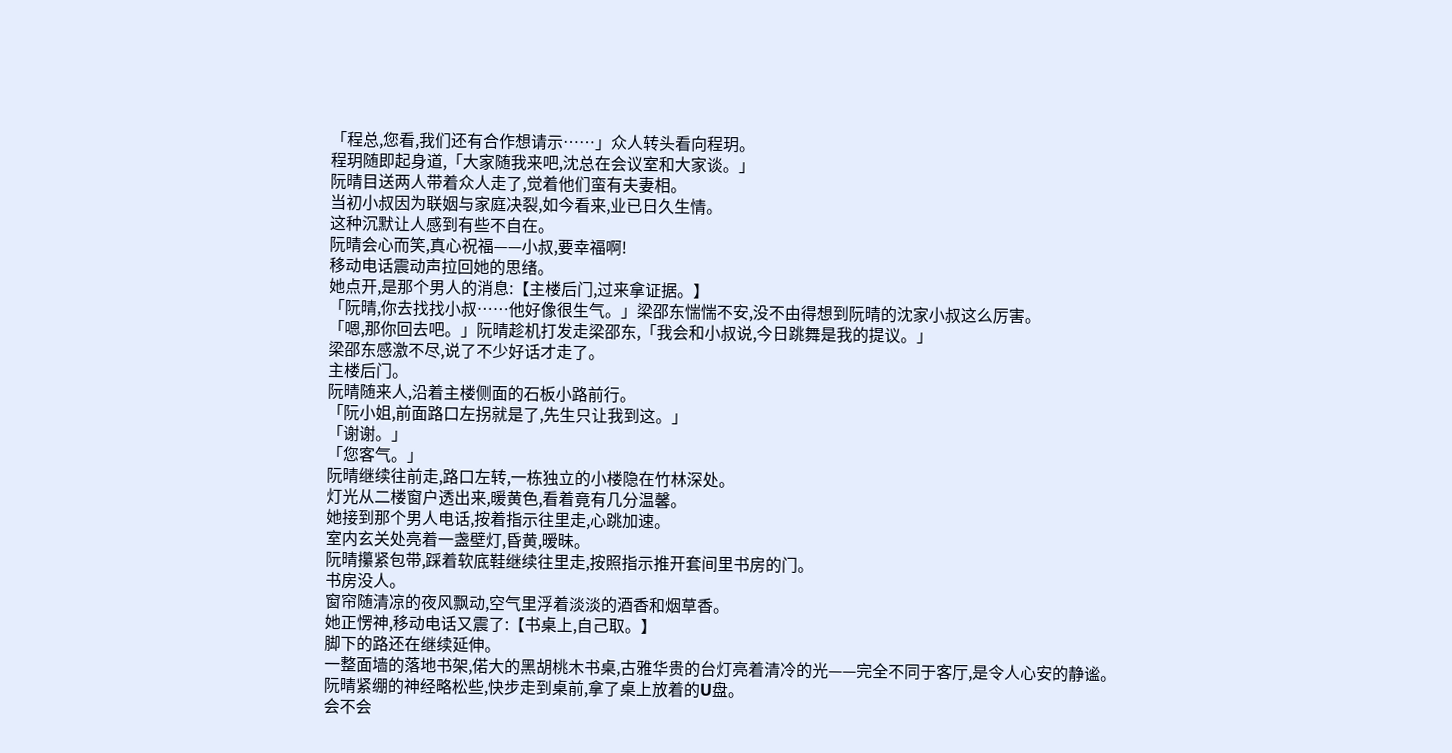「程总,您看,我们还有合作想请示……」众人转头看向程玥。
程玥随即起身道,「大家随我来吧,沈总在会议室和大家谈。」
阮晴目送两人带着众人走了,觉着他们蛮有夫妻相。
当初小叔因为联姻与家庭决裂,如今看来,业已日久生情。
这种沉默让人感到有些不自在。
阮晴会心而笑,真心祝福——小叔,要幸福啊!
移动电话震动声拉回她的思绪。
她点开,是那个男人的消息:【主楼后门,过来拿证据。】
「阮晴,你去找找小叔……他好像很生气。」梁邵东惴惴不安,没不由得想到阮晴的沈家小叔这么厉害。
「嗯,那你回去吧。」阮晴趁机打发走梁邵东,「我会和小叔说,今日跳舞是我的提议。」
梁邵东感激不尽,说了不少好话才走了。
主楼后门。
阮晴随来人,沿着主楼侧面的石板小路前行。
「阮小姐,前面路口左拐就是了,先生只让我到这。」
「谢谢。」
「您客气。」
阮晴继续往前走,路口左转,一栋独立的小楼隐在竹林深处。
灯光从二楼窗户透出来,暖黄色,看着竟有几分温馨。
她接到那个男人电话,按着指示往里走,心跳加速。
室内玄关处亮着一盏壁灯,昏黄,暧昧。
阮晴攥紧包带,踩着软底鞋继续往里走,按照指示推开套间里书房的门。
书房没人。
窗帘随清凉的夜风飘动,空气里浮着淡淡的酒香和烟草香。
她正愣神,移动电话又震了:【书桌上,自己取。】
脚下的路还在继续延伸。
一整面墙的落地书架,偌大的黑胡桃木书桌,古雅华贵的台灯亮着清冷的光——完全不同于客厅,是令人心安的静谧。
阮晴紧绷的神经略松些,快步走到桌前,拿了桌上放着的U盘。
会不会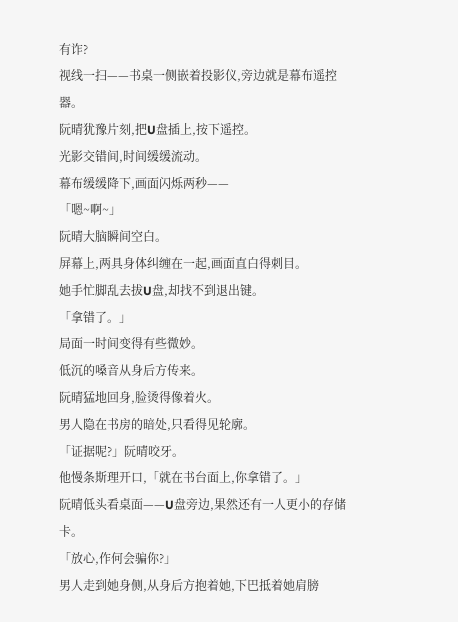有诈?
视线一扫——书桌一侧嵌着投影仪,旁边就是幕布遥控器。
阮晴犹豫片刻,把U盘插上,按下遥控。
光影交错间,时间缓缓流动。
幕布缓缓降下,画面闪烁两秒——
「嗯~啊~」
阮晴大脑瞬间空白。
屏幕上,两具身体纠缠在一起,画面直白得刺目。
她手忙脚乱去拔U盘,却找不到退出键。
「拿错了。」
局面一时间变得有些微妙。
低沉的嗓音从身后方传来。
阮晴猛地回身,脸烫得像着火。
男人隐在书房的暗处,只看得见轮廓。
「证据呢?」阮晴咬牙。
他慢条斯理开口,「就在书台面上,你拿错了。」
阮晴低头看桌面——U盘旁边,果然还有一人更小的存储卡。
「放心,作何会骗你?」
男人走到她身侧,从身后方抱着她,下巴抵着她肩膀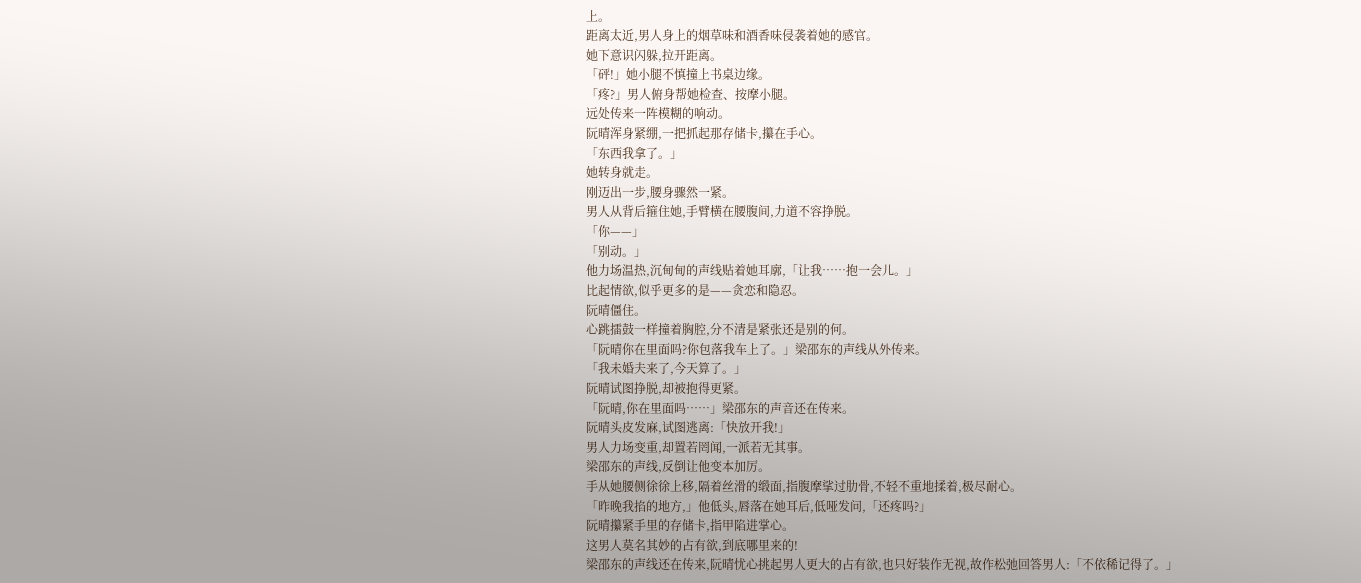上。
距离太近,男人身上的烟草味和酒香味侵袭着她的感官。
她下意识闪躲,拉开距离。
「砰!」她小腿不慎撞上书桌边缘。
「疼?」男人俯身帮她检查、按摩小腿。
远处传来一阵模糊的响动。
阮晴浑身紧绷,一把抓起那存储卡,攥在手心。
「东西我拿了。」
她转身就走。
刚迈出一步,腰身骤然一紧。
男人从背后箍住她,手臂横在腰腹间,力道不容挣脱。
「你——」
「别动。」
他力场温热,沉甸甸的声线贴着她耳廓,「让我……抱一会儿。」
比起情欲,似乎更多的是——贪恋和隐忍。
阮晴僵住。
心跳擂鼓一样撞着胸腔,分不清是紧张还是别的何。
「阮晴你在里面吗?你包落我车上了。」梁邵东的声线从外传来。
「我未婚夫来了,今天算了。」
阮晴试图挣脱,却被抱得更紧。
「阮晴,你在里面吗……」梁邵东的声音还在传来。
阮晴头皮发麻,试图逃离:「快放开我!」
男人力场变重,却置若罔闻,一派若无其事。
梁邵东的声线,反倒让他变本加厉。
手从她腰侧徐徐上移,隔着丝滑的缎面,指腹摩挲过肋骨,不轻不重地揉着,极尽耐心。
「昨晚我掐的地方,」他低头,唇落在她耳后,低哑发问,「还疼吗?」
阮晴攥紧手里的存储卡,指甲陷进掌心。
这男人莫名其妙的占有欲,到底哪里来的!
梁邵东的声线还在传来,阮晴忧心挑起男人更大的占有欲,也只好装作无视,故作松弛回答男人:「不依稀记得了。」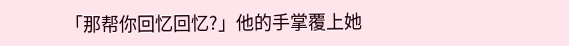「那帮你回忆回忆?」他的手掌覆上她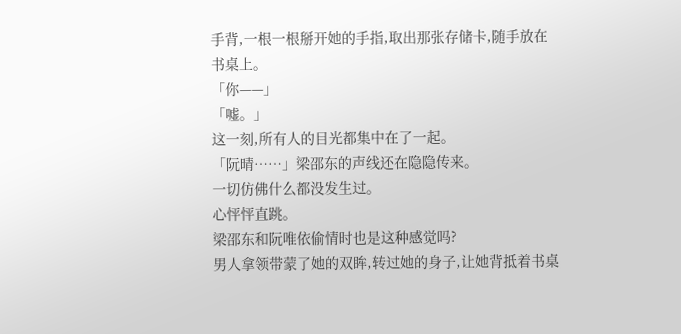手背,一根一根掰开她的手指,取出那张存储卡,随手放在书桌上。
「你——」
「嘘。」
这一刻,所有人的目光都集中在了一起。
「阮晴……」梁邵东的声线还在隐隐传来。
一切仿佛什么都没发生过。
心怦怦直跳。
梁邵东和阮唯依偷情时也是这种感觉吗?
男人拿领带蒙了她的双眸,转过她的身子,让她背抵着书桌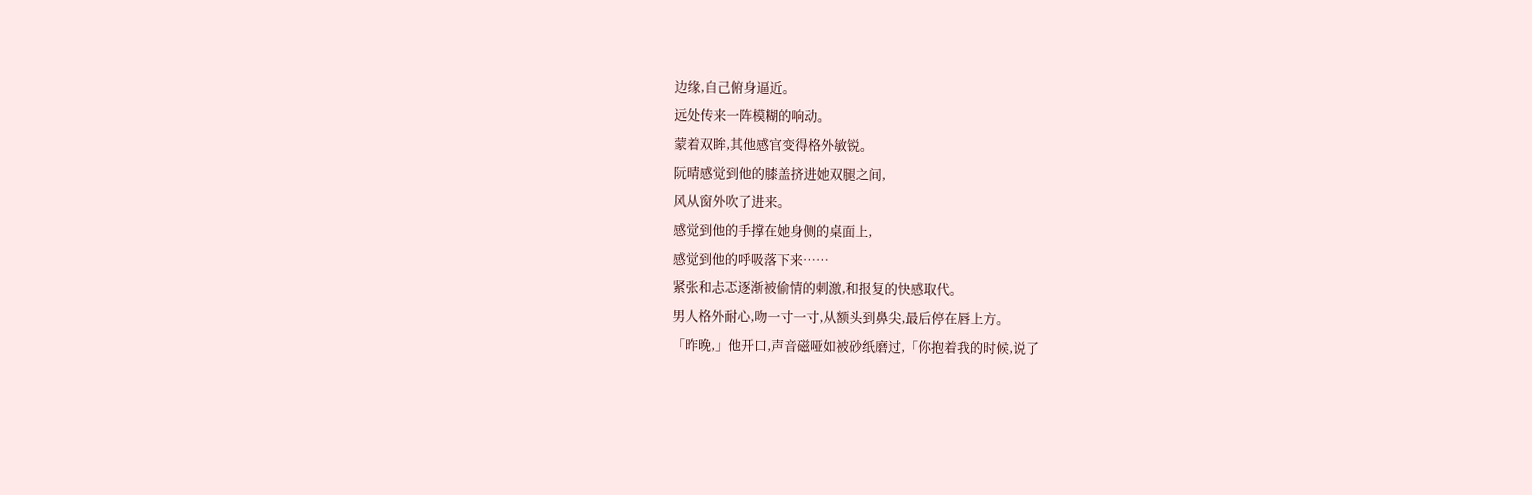边缘,自己俯身逼近。
远处传来一阵模糊的响动。
蒙着双眸,其他感官变得格外敏锐。
阮晴感觉到他的膝盖挤进她双腿之间,
风从窗外吹了进来。
感觉到他的手撑在她身侧的桌面上,
感觉到他的呼吸落下来……
紧张和忐忑逐渐被偷情的刺激,和报复的快感取代。
男人格外耐心,吻一寸一寸,从额头到鼻尖,最后停在唇上方。
「昨晚,」他开口,声音磁哑如被砂纸磨过,「你抱着我的时候,说了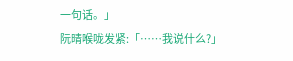一句话。」
阮晴喉咙发紧:「……我说什么?」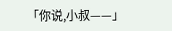「你说,小叔——」